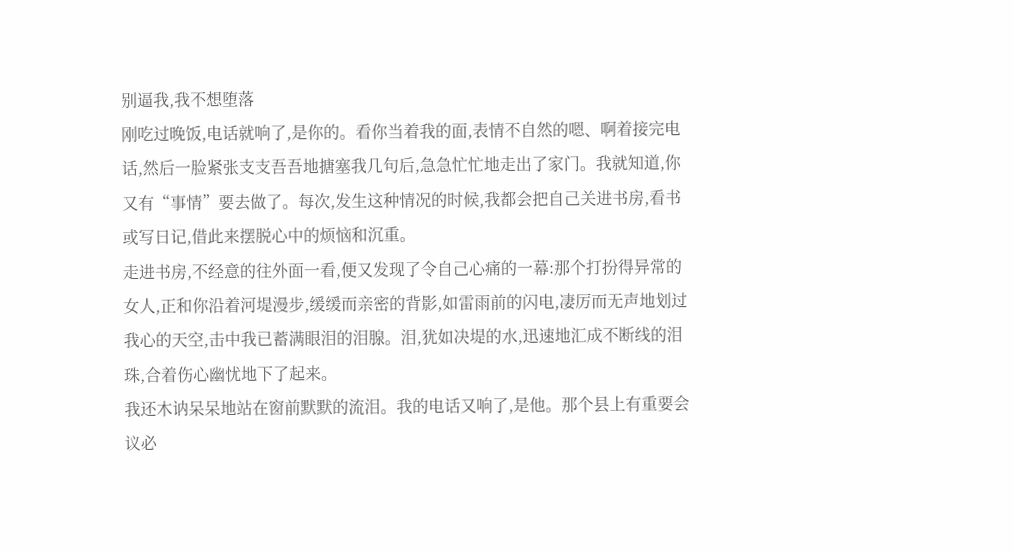别逼我,我不想堕落
刚吃过晚饭,电话就响了,是你的。看你当着我的面,表情不自然的嗯、啊着接完电话,然后一脸紧张支支吾吾地搪塞我几句后,急急忙忙地走出了家门。我就知道,你又有“事情”要去做了。每次,发生这种情况的时候,我都会把自己关进书房,看书或写日记,借此来摆脱心中的烦恼和沉重。
走进书房,不经意的往外面一看,便又发现了令自己心痛的一幕:那个打扮得异常的女人,正和你沿着河堤漫步,缓缓而亲密的背影,如雷雨前的闪电,凄厉而无声地划过我心的天空,击中我已蓄满眼泪的泪腺。泪,犹如决堤的水,迅速地汇成不断线的泪珠,合着伤心幽忧地下了起来。
我还木讷呆呆地站在窗前默默的流泪。我的电话又响了,是他。那个县上有重要会议必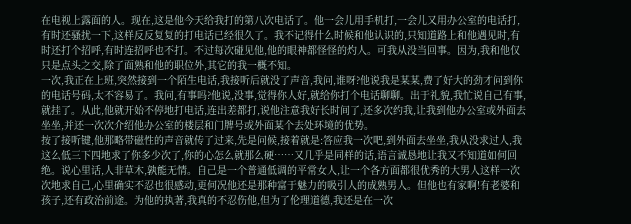在电视上露面的人。现在,这是他今天给我打的第八次电话了。他一会儿用手机打,一会儿又用办公室的电话打,有时还骚扰一下,这样反反复复的打电话已经很久了。我不记得什么时候和他认识的,只知道路上和他遇见时,有时还打个招呼,有时连招呼也不打。不过每次碰见他,他的眼神都怪怪的灼人。可我从没当回事。因为,我和他仅只是点头之交,除了面熟和他的职位外,其它的我一概不知。
一次,我正在上班,突然接到一个陌生电话,我接听后就没了声音,我问,谁呀?他说我是某某,费了好大的劲才问到你的电话号码,太不容易了。我问,有事吗?他说,没事,觉得你人好,就给你打个电话聊聊。出于礼貌,我忙说自己有事,就挂了。从此,他就开始不停地打电话,连出差都打,说他注意我好长时间了,还多次约我,让我到他办公室或外面去坐坐,并还一次次介绍他办公室的楼层和门牌号或外面某个去处环境的优势。
按了接听键,他那略带磁性的声音就传了过来,先是问候,接着就是:答应我一次吧,到外面去坐坐,我从没求过人,我这么低三下四地求了你多少次了,你的心怎么就那么硬……又几乎是同样的话,语言诚恳地让我又不知道如何回绝。说心里话,人非草木,孰能无情。自己是一个普通低调的平常女人,让一个各方面都很优秀的大男人这样一次次地求自己,心里确实不忍也很感动,更何况他还是那种富于魅力的吸引人的成熟男人。但他也有家啊!有老婆和孩子,还有政治前途。为他的执著,我真的不忍伤他,但为了伦理道德,我还是在一次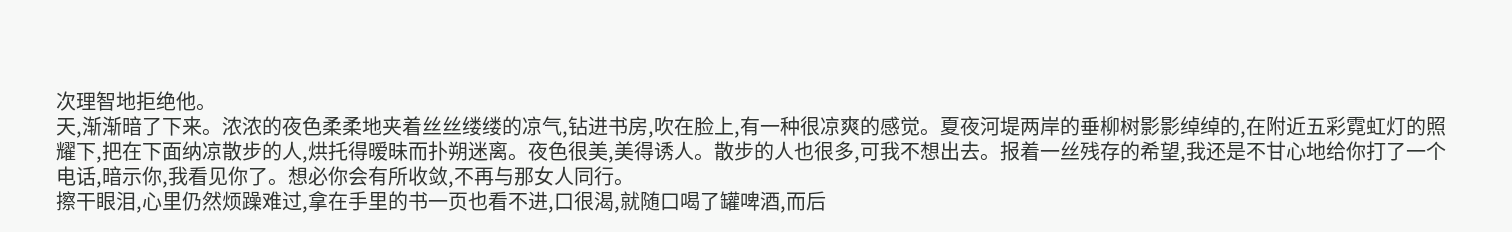次理智地拒绝他。
天,渐渐暗了下来。浓浓的夜色柔柔地夹着丝丝缕缕的凉气,钻进书房,吹在脸上,有一种很凉爽的感觉。夏夜河堤两岸的垂柳树影影绰绰的,在附近五彩霓虹灯的照耀下,把在下面纳凉散步的人,烘托得暧昧而扑朔迷离。夜色很美,美得诱人。散步的人也很多,可我不想出去。报着一丝残存的希望,我还是不甘心地给你打了一个电话,暗示你,我看见你了。想必你会有所收敛,不再与那女人同行。
擦干眼泪,心里仍然烦躁难过,拿在手里的书一页也看不进,口很渴,就随口喝了罐啤酒,而后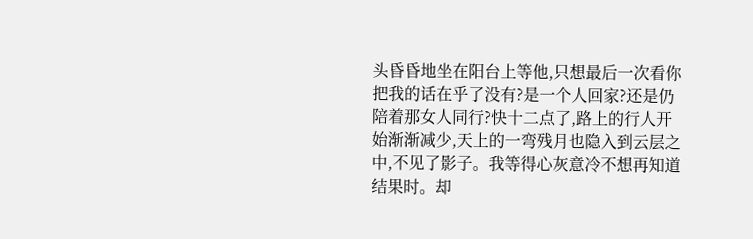头昏昏地坐在阳台上等他,只想最后一次看你把我的话在乎了没有?是一个人回家?还是仍陪着那女人同行?快十二点了,路上的行人开始渐渐减少,天上的一弯残月也隐入到云层之中,不见了影子。我等得心灰意冷不想再知道结果时。却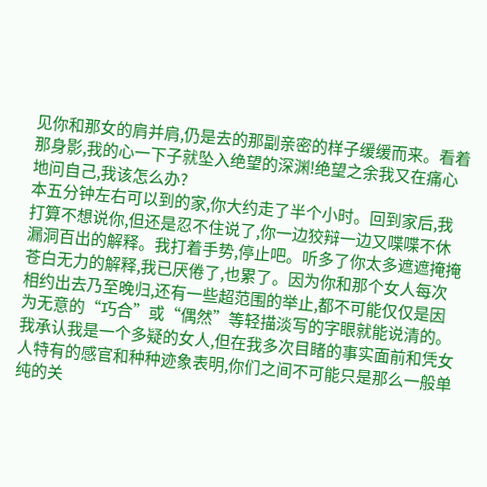见你和那女的肩并肩,仍是去的那副亲密的样子缓缓而来。看着那身影,我的心一下子就坠入绝望的深渊!绝望之余我又在痛心地问自己,我该怎么办?
本五分钟左右可以到的家,你大约走了半个小时。回到家后,我打算不想说你,但还是忍不住说了,你一边狡辩一边又喋喋不休漏洞百出的解释。我打着手势,停止吧。听多了你太多遮遮掩掩苍白无力的解释,我已厌倦了,也累了。因为你和那个女人每次相约出去乃至晚归,还有一些超范围的举止,都不可能仅仅是因为无意的“巧合”或“偶然”等轻描淡写的字眼就能说清的。我承认我是一个多疑的女人,但在我多次目睹的事实面前和凭女人特有的感官和种种迹象表明,你们之间不可能只是那么一般单纯的关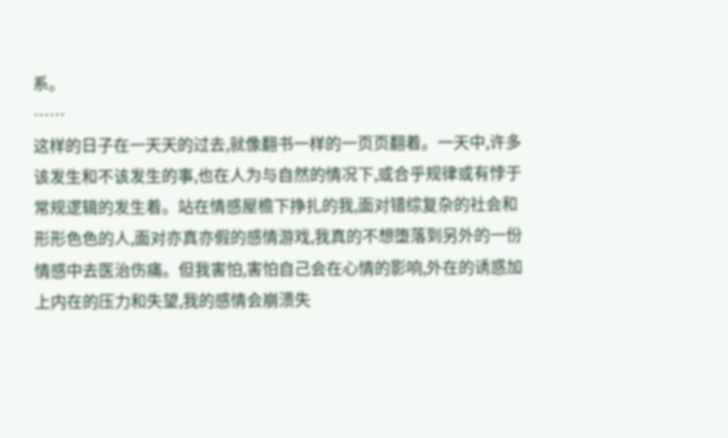系。
……
这样的日子在一天天的过去,就像翻书一样的一页页翻着。一天中,许多该发生和不该发生的事,也在人为与自然的情况下,或合乎规律或有悖于常规逻辑的发生着。站在情感屋檐下挣扎的我,面对错综复杂的社会和形形色色的人,面对亦真亦假的感情游戏,我真的不想堕落到另外的一份情感中去医治伤痛。但我害怕,害怕自己会在心情的影响,外在的诱惑加上内在的压力和失望,我的感情会崩溃失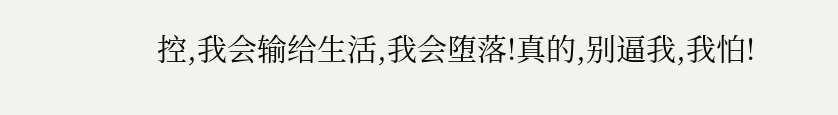控,我会输给生活,我会堕落!真的,别逼我,我怕!